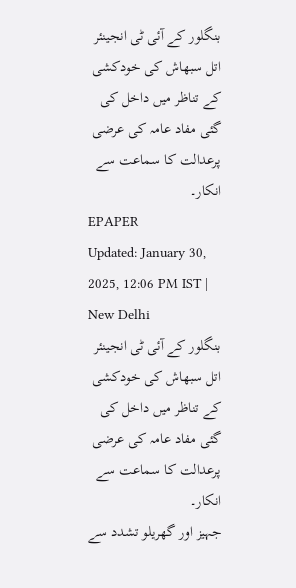بنگلور کے آئی ٹی انجینئر اتل سبھاش کی خودکشی کے تناظر میں داخل کی گئی مفاد عامہ کی عرضی پرعدالت کا سماعت سے انکار۔
EPAPER
Updated: January 30, 2025, 12:06 PM IST | New Delhi
بنگلور کے آئی ٹی انجینئر اتل سبھاش کی خودکشی کے تناظر میں داخل کی گئی مفاد عامہ کی عرضی پرعدالت کا سماعت سے انکار۔
جہیز اور گھریلو تشدد سے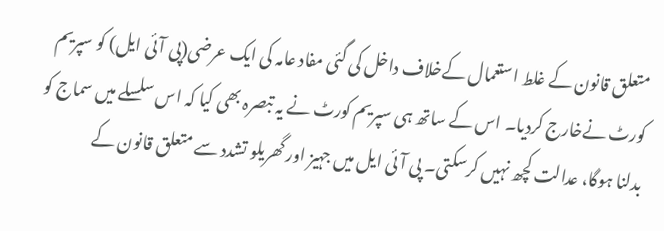متعلق قانون کے غلط استعمال کےخلاف داخل کی گئی مفاد عامہ کی ایک عرضی(پی آئی ایل) کو سپریم کورٹ نےخارج کردیا۔ اس کے ساتھ ہی سپریم کورٹ نے یہ تبصرہ بھی کیا کہ اس سلسلے میں سماج کو بدلنا ہوگا، عدالت کچھ نہیں کرسکتی۔ پی آئی ایل میں جہیز اور گھریلو تشدد سے متعلق قانون کے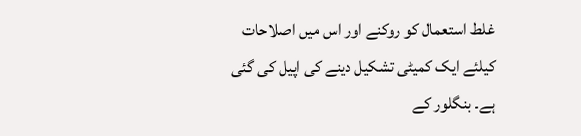غلط استعمال کو روکنے اور اس میں اصلاحات کیلئے ایک کمیٹی تشکیل دینے کی اپیل کی گئی ہے۔ بنگلور کے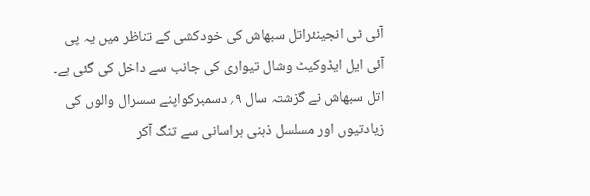آئی ٹی انجینئراتل سبھاش کی خودکشی کے تناظر میں یہ پی آئی ایل ایڈوکیٹ وشال تیواری کی جانب سے داخل کی گئی ہے۔ اتل سبھاش نے گزشتہ سال ۹؍ دسمبرکواپنے سسرال والوں کی زیادتیوں اور مسلسل ذہنی ہراسانی سے تنگ آکر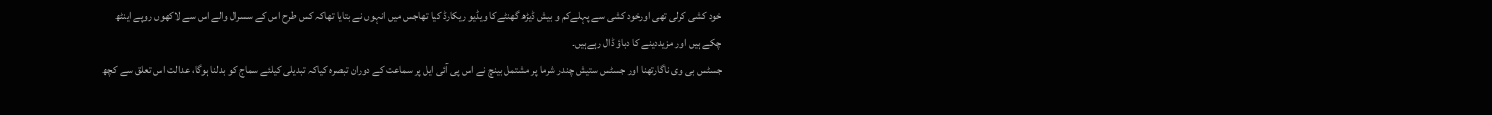خود کشی کرلی تھی اورخود کشی سے پہلےکم و بیش ڈیڑھ گھنٹےکا ویڈیو ریکارڈ کیا تھاجس میں انہوں نے بتایا تھاکہ کس طرح اس کے سسرال والے اس سے لاکھوں روپے اینٹھ چکے ہیں اور مزیددینے کا دباؤ ڈال رہےہیں۔
جسٹس بی وی ناگارتھنا اور جسٹس ستیش چندر شرما پر مشتمل بینچ نے اس پی آئی ایل پر سماعت کے دوران تبصرہ کیاکہ تبدیلی کیلئے سماج کو بدلنا ہوگا، عدالت اس تعلق سے کچھ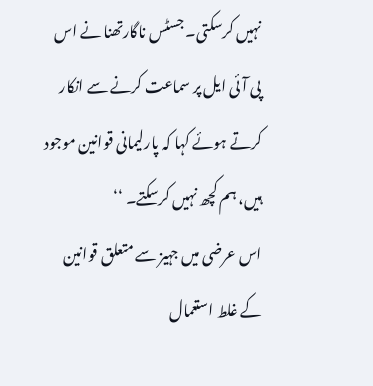نہیں کرسکتی۔ جسٹس ناگارتھنا نے اس پی آئی ایل پر سماعت کرنے سے انکار کرتے ہوئے کہا کہ پارلیمانی قوانین موجود ہیں، ہم کچھ نہیں کرسکتے۔ ‘‘
اس عرضی میں جہیز سے متعلق قوانین کے غلط استعمال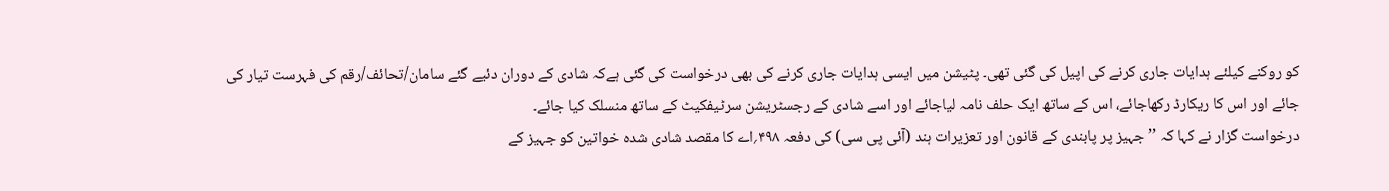کو روکنے کیلئے ہدایات جاری کرنے کی اپیل کی گئی تھی۔ پٹیشن میں ایسی ہدایات جاری کرنے کی بھی درخواست کی گئی ہےکہ شادی کے دوران دئیے گئے سامان/تحائف/رقم کی فہرست تیار کی جائے اور اس کا ریکارڈ رکھاجائے، اس کے ساتھ ایک حلف نامہ لیاجائے اور اسے شادی کے رجسٹریشن سرٹیفکیٹ کے ساتھ منسلک کیا جائے۔
درخواست گزار نے کہا کہ ’’ جہیز پر پابندی کے قانون اور تعزیرات ہند (آئی پی سی) کی دفعہ ۴۹۸؍اے کا مقصد شادی شدہ خواتین کو جہیز کے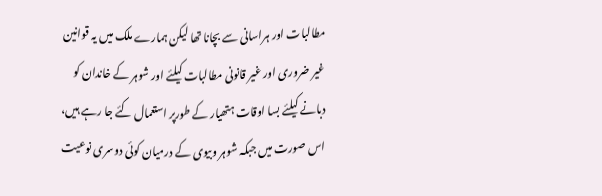مطالبات اور ہراسانی سے بچانا تھا لیکن ہمارے ملک میں یہ قوانین غیر ضروری اور غیر قانونی مطالبات کیلئے اور شوہر کے خاندان کو دبانے کیلئے بسا اوقات ہتھیار کے طورپر استعمال کئے جا رہے ہیں، اس صورت میں جبکہ شوہر وبیوی کے درمیان کوئی دوسری نوعیت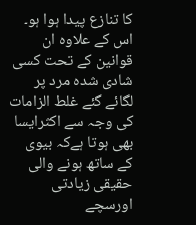کا تنازع پیدا ہوا ہو۔ اس کے علاوہ ان قوانین کے تحت کسی شادی شدہ مرد پر لگائے گئے غلط الزامات کی وجہ سے اکثرایسا بھی ہوتا ہےکہ بیوی کے ساتھ ہونے والی حقیقی زیادتی اورسچے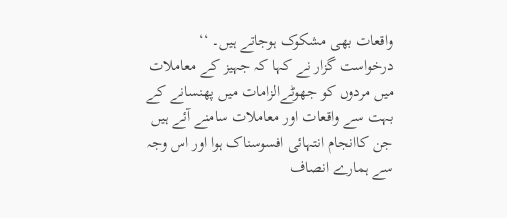واقعات بھی مشکوک ہوجاتے ہیں۔ ‘‘
درخواست گزار نے کہا کہ جہیز کے معاملات میں مردوں کو جھوٹےالزامات میں پھنسانے کے بہت سے واقعات اور معاملات سامنے آئے ہیں جن کاانجام انتہائی افسوسناک ہوا اور اس وجہ سے ہمارے انصاف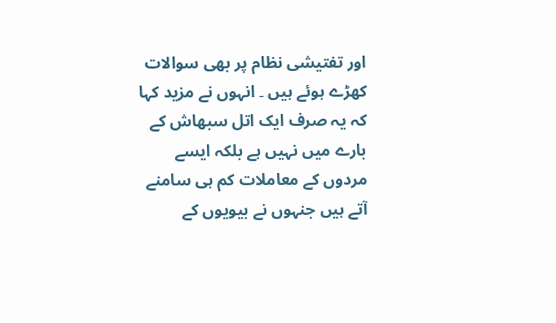اور تفتیشی نظام پر بھی سوالات کھڑے ہوئے ہیں ۔ انہوں نے مزید کہا کہ یہ صرف ایک اتل سبھاش کے بارے میں نہیں ہے بلکہ ایسے مردوں کے معاملات کم ہی سامنے آتے ہیں جنہوں نے بیویوں کے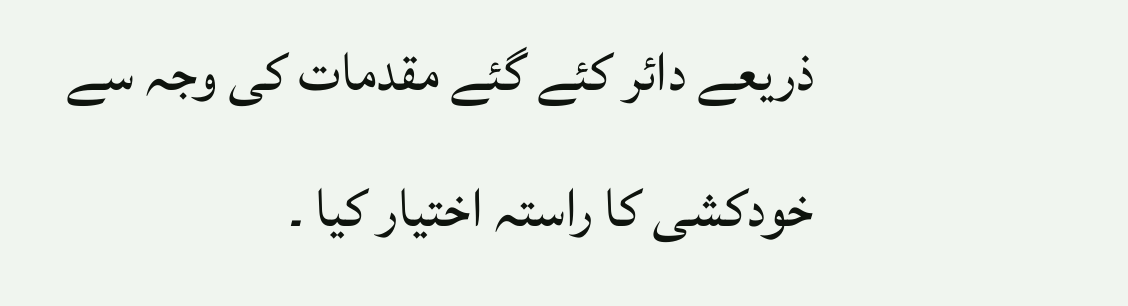ذریعے دائر کئے گئے مقدمات کی وجہ سے خودکشی کا راستہ اختیار کیا ۔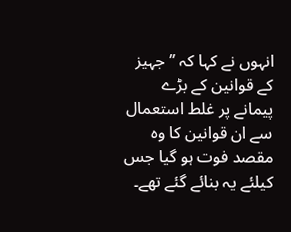انہوں نے کہا کہ ’’جہیز کے قوانین کے بڑے پیمانے پر غلط استعمال سے ان قوانین کا وہ مقصد فوت ہو گیا جس کیلئے یہ بنائے گئے تھے۔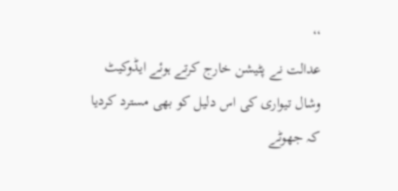‘‘
عدالت نے پٹیشن خارج کرتے ہوئے ایڈوکیٹ وشال تیواری کی اس دلیل کو بھی مسترد کردیا کہ جھوٹے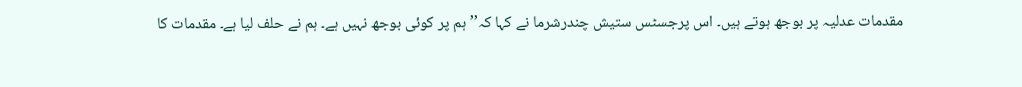مقدمات عدلیہ پر بوجھ ہوتے ہیں۔ اس پرجسٹس ستیش چندرشرما نے کہا کہ’’ ہم پر کوئی بوجھ نہیں ہے۔ ہم نے حلف لیا ہے۔ مقدمات کا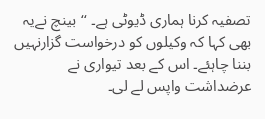تصفیہ کرنا ہماری ڈیوٹی ہے۔ ‘‘بینچ نےیہ بھی کہا کہ وکیلوں کو درخواست گزارنہیں بننا چاہئے۔ اس کے بعد تیواری نے عرضداشت واپس لے لی۔